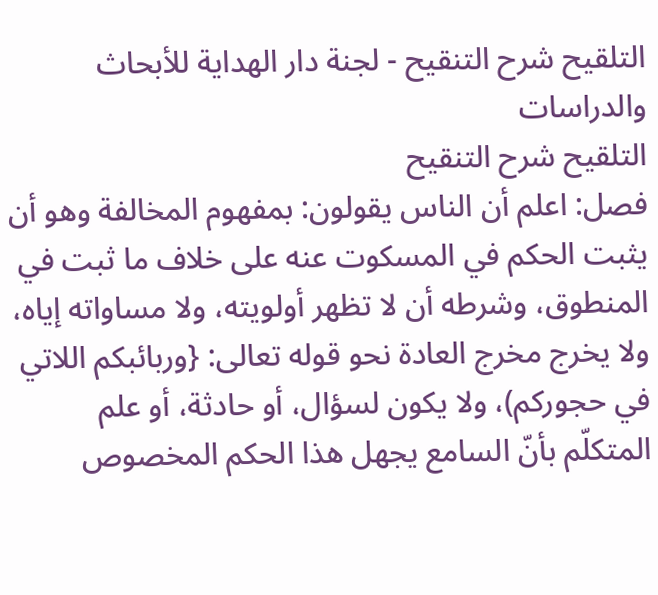التلقيح شرح التنقيح - لجنة دار الهداية للأبحاث والدراسات
التلقيح شرح التنقيح
فصل: اعلم أن الناس يقولون: بمفهوم المخالفة وهو أن يثبت الحكم في المسكوت عنه على خلاف ما ثبت في المنطوق، وشرطه أن لا تظهر أولويته، ولا مساواته إياه، ولا يخرج مخرج العادة نحو قوله تعالى: {وربائبكم اللاتي في حجوركم)، ولا يكون لسؤال، أو حادثة، أو علم المتكلّم بأنّ السامع يجهل هذا الحكم المخصوص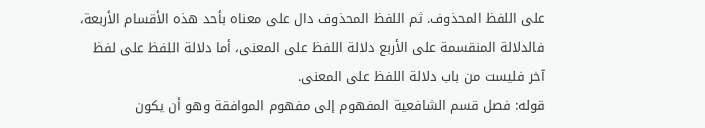على اللفظ المحذوف. ثم اللفظ المحذوف دال على معناه بأحد هذه الأقسام الأربعة، فالدلالة المنقسمة على الأربع دلالة اللفظ على المعنى، أما دلالة اللفظ على لفظ آخر فليست من باب دلالة اللفظ على المعنى.
قوله: فصل قسم الشافعية المفهوم إلى مفهوم الموافقة وهو أن يكون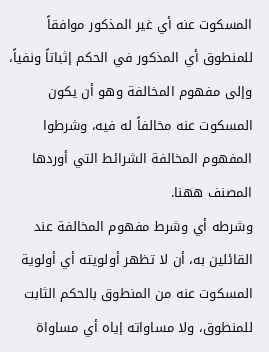المسكوت عنه أي غير المذكور موافقاً للمنطوق أي المذكور في الحكم إثباتاً ونفياً، وإلى مفهوم المخالفة وهو أن يكون المسكوت عنه مخالفاً له فيه، وشرطوا المفهوم المخالفة الشرائط التي أوردها المصنف ههنا.
وشرطه أي وشرط مفهوم المخالفة عند القائلين به، أن لا تظهر أولويته أي أولوية المسكوت عنه من المنطوق بالحكم الثابت للمنطوق، ولا مساواته إياه أي مساواة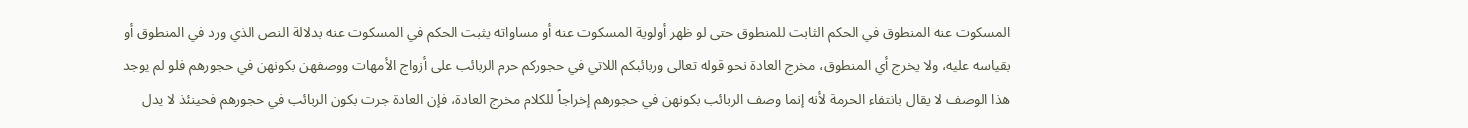المسكوت عنه المنطوق في الحكم الثابت للمنطوق حتى لو ظهر أولوية المسكوت عنه أو مساواته يثبت الحكم في المسكوت عنه بدلالة النص الذي ورد في المنطوق أو بقياسه عليه، ولا يخرج أي المنطوق، مخرج العادة نحو قوله تعالى وربائبكم اللاتي في حجوركم حرم الربائب على أزواج الأمهات ووصفهن بكونهن في حجورهم فلو لم يوجد هذا الوصف لا يقال بانتفاء الحرمة لأنه إنما وصف الربائب بكونهن في حجورهم إخراجاً للكلام مخرج العادة، فإن العادة جرت بكون الربائب في حجورهم فحينئذ لا يدل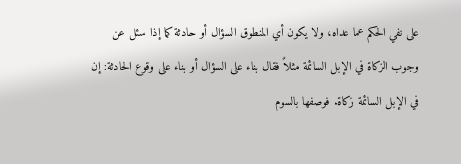على نفي الحكم عما عداه، ولا يكون أي المنطوق السؤال أو حادثة كما إذا سئل عن وجوب الزكاة في الإبل السائمة مثلاً فقال بناء على السؤال أو بناء على وقوع الحادثة: إن في الإبل السائمة زكاة. فوصفها بالسوم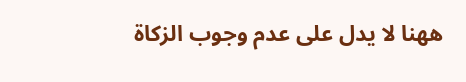ههنا لا يدل على عدم وجوب الزكاة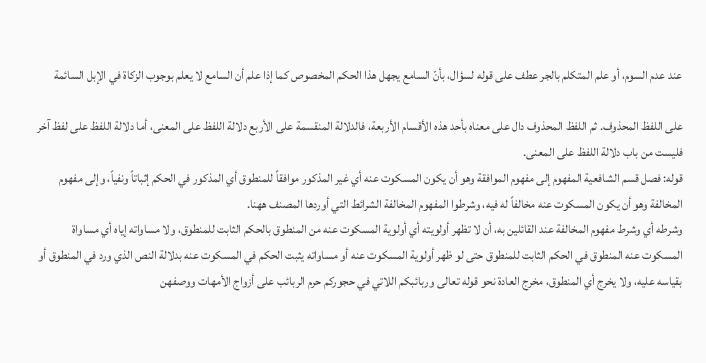عند عدم السوم، أو علم المتكلم بالجر عطف على قوله لسؤال، بأنّ السامع يجهل هذا الحكم المخصوص كما إذا علم أن السامع لا يعلم بوجوب الزكاة في الإبل السائمة

على اللفظ المحذوف. ثم اللفظ المحذوف دال على معناه بأحد هذه الأقسام الأربعة، فالدلالة المنقسمة على الأربع دلالة اللفظ على المعنى، أما دلالة اللفظ على لفظ آخر فليست من باب دلالة اللفظ على المعنى.
قوله: فصل قسم الشافعية المفهوم إلى مفهوم الموافقة وهو أن يكون المسكوت عنه أي غير المذكور موافقاً للمنطوق أي المذكور في الحكم إثباتاً ونفياً، وإلى مفهوم المخالفة وهو أن يكون المسكوت عنه مخالفاً له فيه، وشرطوا المفهوم المخالفة الشرائط التي أوردها المصنف ههنا.
وشرطه أي وشرط مفهوم المخالفة عند القائلين به، أن لا تظهر أولويته أي أولوية المسكوت عنه من المنطوق بالحكم الثابت للمنطوق، ولا مساواته إياه أي مساواة المسكوت عنه المنطوق في الحكم الثابت للمنطوق حتى لو ظهر أولوية المسكوت عنه أو مساواته يثبت الحكم في المسكوت عنه بدلالة النص الذي ورد في المنطوق أو بقياسه عليه، ولا يخرج أي المنطوق، مخرج العادة نحو قوله تعالى وربائبكم اللاتي في حجوركم حرم الربائب على أزواج الأمهات ووصفهن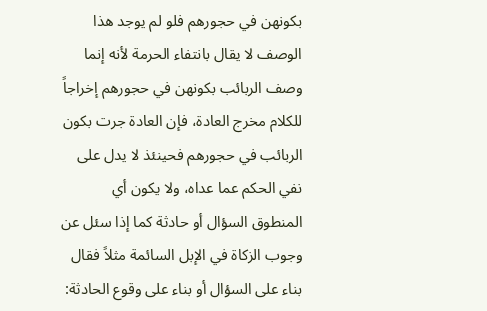بكونهن في حجورهم فلو لم يوجد هذا الوصف لا يقال بانتفاء الحرمة لأنه إنما وصف الربائب بكونهن في حجورهم إخراجاً للكلام مخرج العادة، فإن العادة جرت بكون الربائب في حجورهم فحينئذ لا يدل على نفي الحكم عما عداه، ولا يكون أي المنطوق السؤال أو حادثة كما إذا سئل عن وجوب الزكاة في الإبل السائمة مثلاً فقال بناء على السؤال أو بناء على وقوع الحادثة: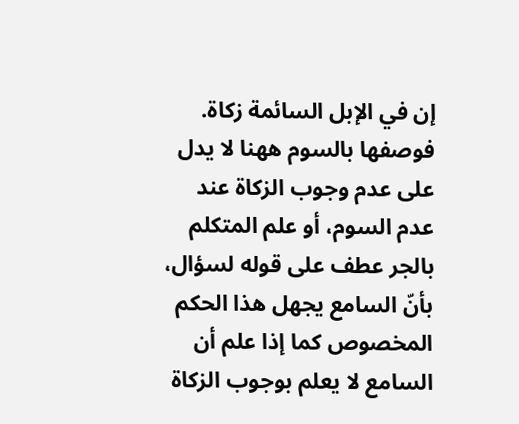إن في الإبل السائمة زكاة. فوصفها بالسوم ههنا لا يدل على عدم وجوب الزكاة عند عدم السوم، أو علم المتكلم بالجر عطف على قوله لسؤال، بأنّ السامع يجهل هذا الحكم المخصوص كما إذا علم أن السامع لا يعلم بوجوب الزكاة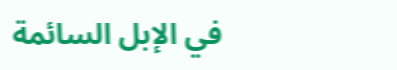في الإبل السائمة